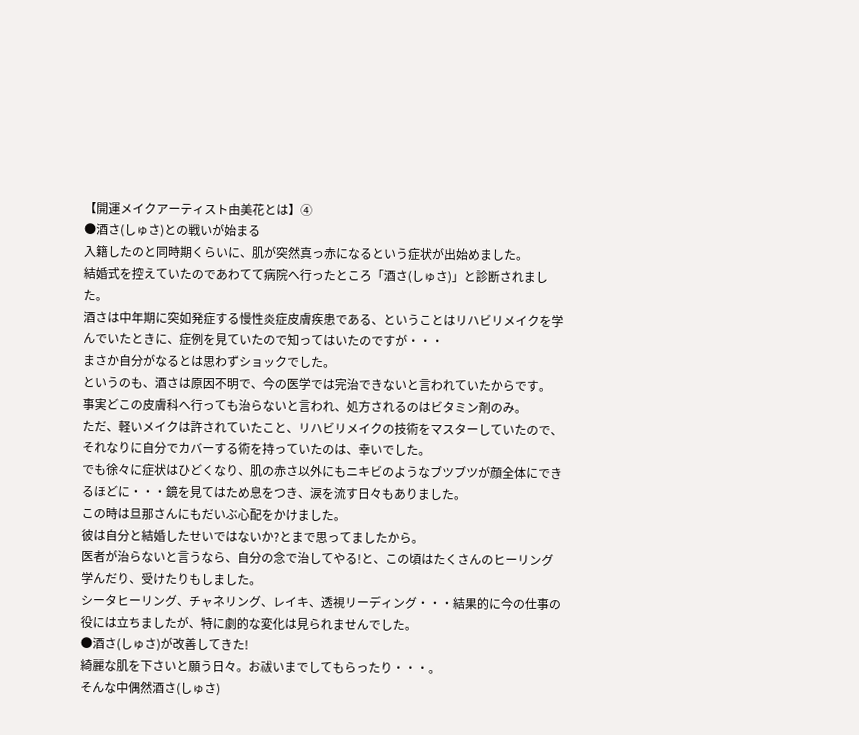【開運メイクアーティスト由美花とは】④
●酒さ(しゅさ)との戦いが始まる
入籍したのと同時期くらいに、肌が突然真っ赤になるという症状が出始めました。
結婚式を控えていたのであわてて病院へ行ったところ「酒さ(しゅさ)」と診断されました。
酒さは中年期に突如発症する慢性炎症皮膚疾患である、ということはリハビリメイクを学んでいたときに、症例を見ていたので知ってはいたのですが・・・
まさか自分がなるとは思わずショックでした。
というのも、酒さは原因不明で、今の医学では完治できないと言われていたからです。
事実どこの皮膚科へ行っても治らないと言われ、処方されるのはビタミン剤のみ。
ただ、軽いメイクは許されていたこと、リハビリメイクの技術をマスターしていたので、それなりに自分でカバーする術を持っていたのは、幸いでした。
でも徐々に症状はひどくなり、肌の赤さ以外にもニキビのようなブツブツが顔全体にできるほどに・・・鏡を見てはため息をつき、涙を流す日々もありました。
この時は旦那さんにもだいぶ心配をかけました。
彼は自分と結婚したせいではないか?とまで思ってましたから。
医者が治らないと言うなら、自分の念で治してやる!と、この頃はたくさんのヒーリング学んだり、受けたりもしました。
シータヒーリング、チャネリング、レイキ、透視リーディング・・・結果的に今の仕事の役には立ちましたが、特に劇的な変化は見られませんでした。
●酒さ(しゅさ)が改善してきた!
綺麗な肌を下さいと願う日々。お祓いまでしてもらったり・・・。
そんな中偶然酒さ(しゅさ)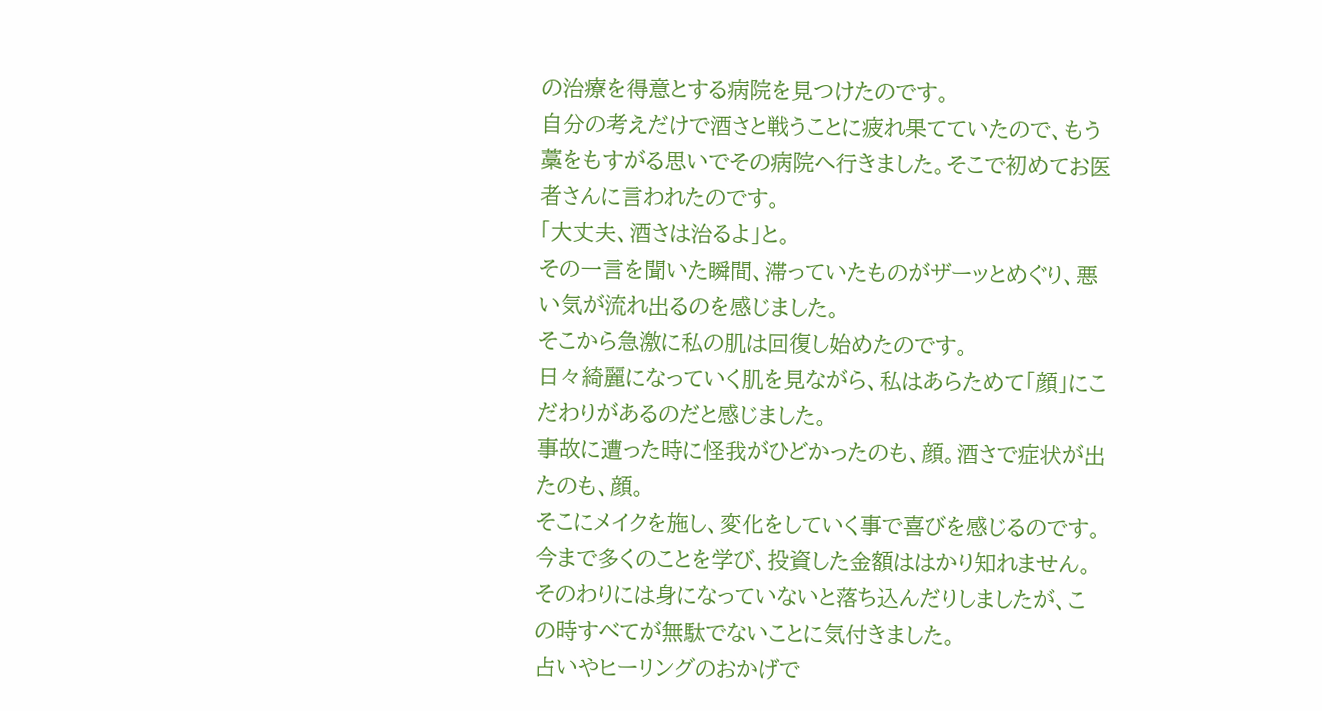の治療を得意とする病院を見つけたのです。
自分の考えだけで酒さと戦うことに疲れ果てていたので、もう藁をもすがる思いでその病院へ行きました。そこで初めてお医者さんに言われたのです。
「大丈夫、酒さは治るよ」と。
その一言を聞いた瞬間、滞っていたものがザーッとめぐり、悪い気が流れ出るのを感じました。
そこから急激に私の肌は回復し始めたのです。
日々綺麗になっていく肌を見ながら、私はあらためて「顔」にこだわりがあるのだと感じました。
事故に遭った時に怪我がひどかったのも、顔。酒さで症状が出たのも、顔。
そこにメイクを施し、変化をしていく事で喜びを感じるのです。
今まで多くのことを学び、投資した金額ははかり知れません。
そのわりには身になっていないと落ち込んだりしましたが、この時すべてが無駄でないことに気付きました。
占いやヒーリングのおかげで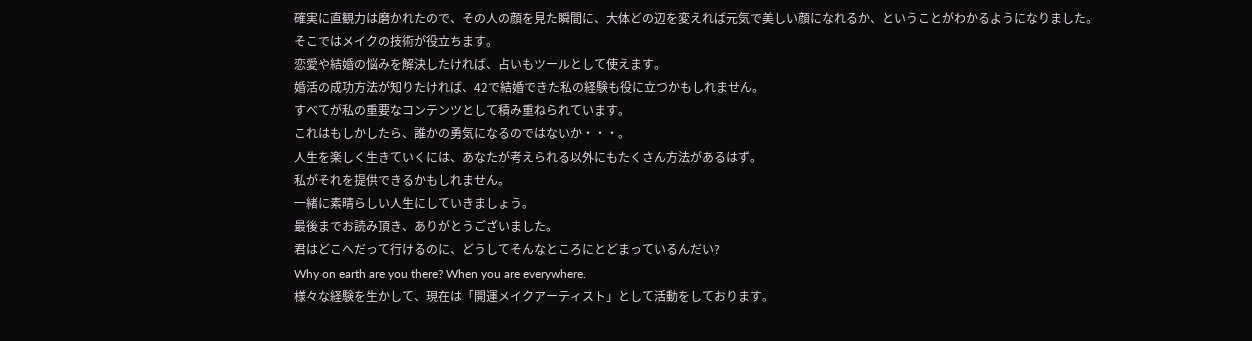確実に直観力は磨かれたので、その人の顔を見た瞬間に、大体どの辺を変えれば元気で美しい顔になれるか、ということがわかるようになりました。
そこではメイクの技術が役立ちます。
恋愛や結婚の悩みを解決したければ、占いもツールとして使えます。
婚活の成功方法が知りたければ、42で結婚できた私の経験も役に立つかもしれません。
すべてが私の重要なコンテンツとして積み重ねられています。
これはもしかしたら、誰かの勇気になるのではないか・・・。
人生を楽しく生きていくには、あなたが考えられる以外にもたくさん方法があるはず。
私がそれを提供できるかもしれません。
一緒に素晴らしい人生にしていきましょう。
最後までお読み頂き、ありがとうございました。
君はどこへだって行けるのに、どうしてそんなところにとどまっているんだい?
Why on earth are you there? When you are everywhere.
様々な経験を生かして、現在は「開運メイクアーティスト」として活動をしております。